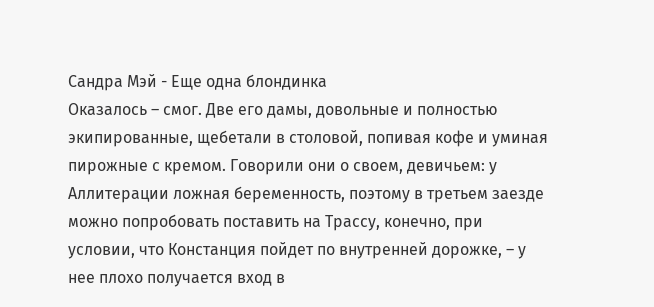Сандра Мэй - Еще одна блондинка
Оказалось – смог. Две его дамы, довольные и полностью экипированные, щебетали в столовой, попивая кофе и уминая пирожные с кремом. Говорили они о своем, девичьем: у Аллитерации ложная беременность, поэтому в третьем заезде можно попробовать поставить на Трассу, конечно, при условии, что Констанция пойдет по внутренней дорожке, – у нее плохо получается вход в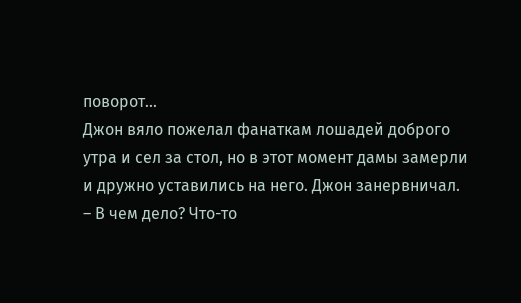поворот...
Джон вяло пожелал фанаткам лошадей доброго утра и сел за стол, но в этот момент дамы замерли и дружно уставились на него. Джон занервничал.
– В чем дело? Что-то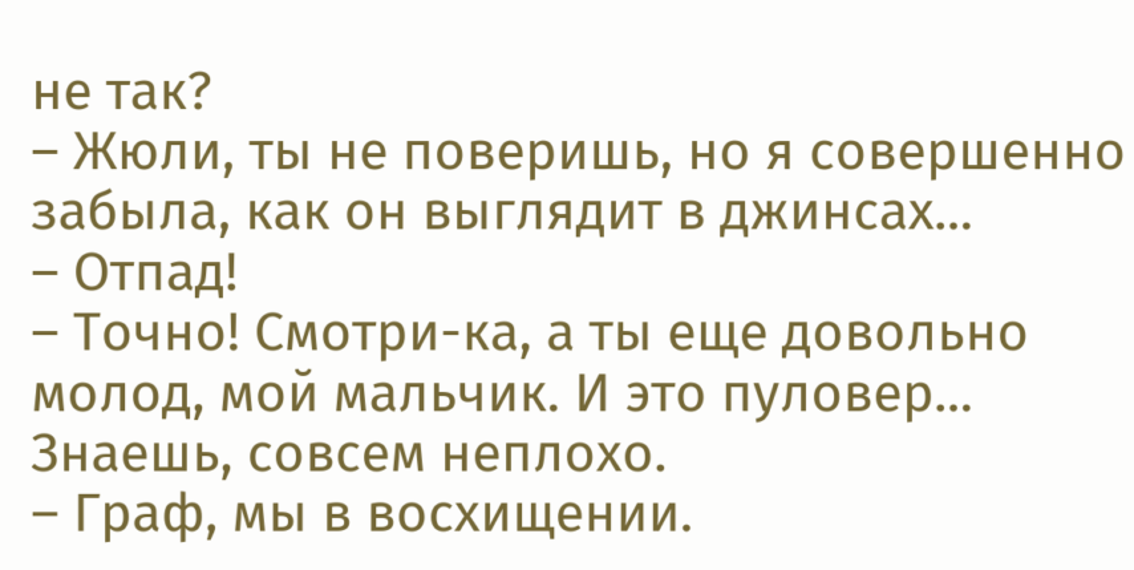не так?
– Жюли, ты не поверишь, но я совершенно забыла, как он выглядит в джинсах...
– Отпад!
– Точно! Смотри-ка, а ты еще довольно молод, мой мальчик. И это пуловер... Знаешь, совсем неплохо.
– Граф, мы в восхищении.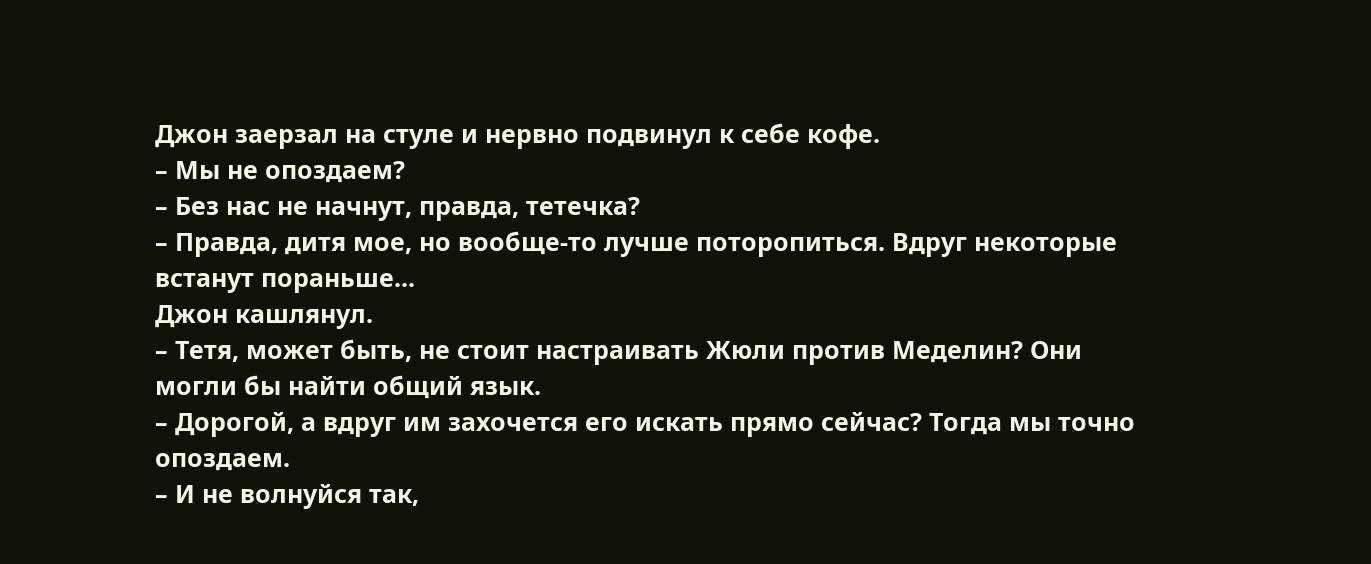Джон заерзал на стуле и нервно подвинул к себе кофе.
– Мы не опоздаем?
– Без нас не начнут, правда, тетечка?
– Правда, дитя мое, но вообще-то лучше поторопиться. Вдруг некоторые встанут пораньше...
Джон кашлянул.
– Тетя, может быть, не стоит настраивать Жюли против Меделин? Они могли бы найти общий язык.
– Дорогой, а вдруг им захочется его искать прямо сейчас? Тогда мы точно опоздаем.
– И не волнуйся так,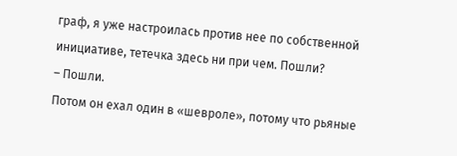граф, я уже настроилась против нее по собственной инициативе, тетечка здесь ни при чем. Пошли?
– Пошли.
Потом он ехал один в «шевроле», потому что рьяные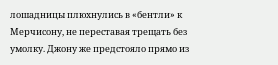лошадницы плюхнулись в «бентли» к Мерчисону, не переставая трещать без умолку. Джону же предстояло прямо из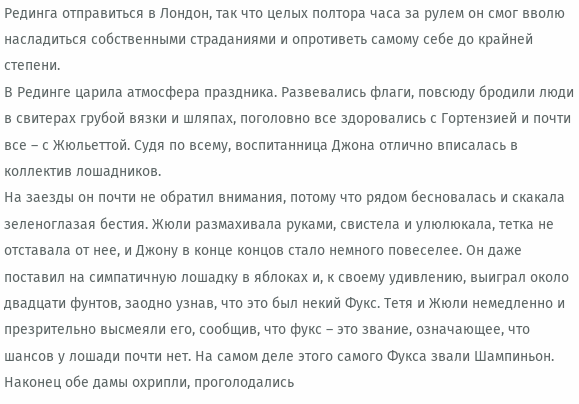Рединга отправиться в Лондон, так что целых полтора часа за рулем он смог вволю насладиться собственными страданиями и опротиветь самому себе до крайней степени.
В Рединге царила атмосфера праздника. Развевались флаги, повсюду бродили люди в свитерах грубой вязки и шляпах, поголовно все здоровались с Гортензией и почти все – с Жюльеттой. Судя по всему, воспитанница Джона отлично вписалась в коллектив лошадников.
На заезды он почти не обратил внимания, потому что рядом бесновалась и скакала зеленоглазая бестия. Жюли размахивала руками, свистела и улюлюкала, тетка не отставала от нее, и Джону в конце концов стало немного повеселее. Он даже поставил на симпатичную лошадку в яблоках и, к своему удивлению, выиграл около двадцати фунтов, заодно узнав, что это был некий Фукс. Тетя и Жюли немедленно и презрительно высмеяли его, сообщив, что фукс – это звание, означающее, что шансов у лошади почти нет. На самом деле этого самого Фукса звали Шампиньон.
Наконец обе дамы охрипли, проголодались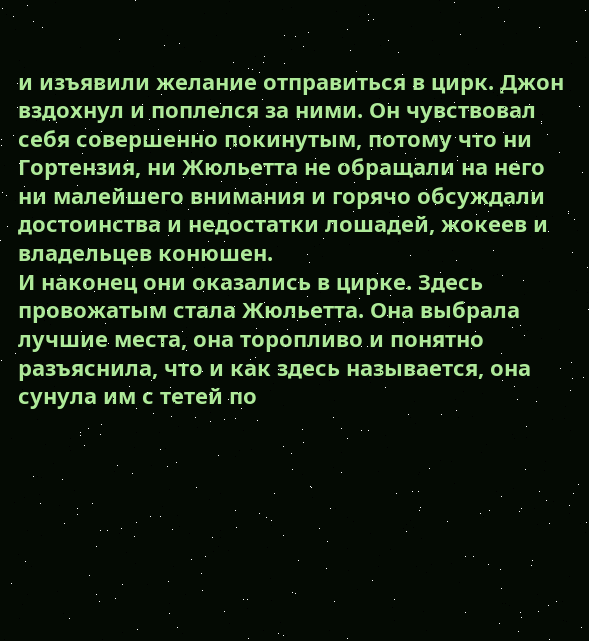и изъявили желание отправиться в цирк. Джон вздохнул и поплелся за ними. Он чувствовал себя совершенно покинутым, потому что ни Гортензия, ни Жюльетта не обращали на него ни малейшего внимания и горячо обсуждали достоинства и недостатки лошадей, жокеев и владельцев конюшен.
И наконец они оказались в цирке. Здесь провожатым стала Жюльетта. Она выбрала лучшие места, она торопливо и понятно разъяснила, что и как здесь называется, она сунула им с тетей по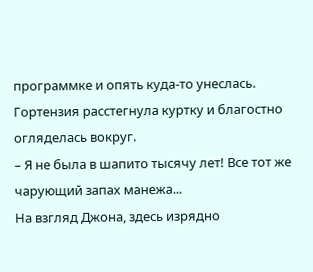программке и опять куда-то унеслась. Гортензия расстегнула куртку и благостно огляделась вокруг.
– Я не была в шапито тысячу лет! Все тот же чарующий запах манежа...
На взгляд Джона, здесь изрядно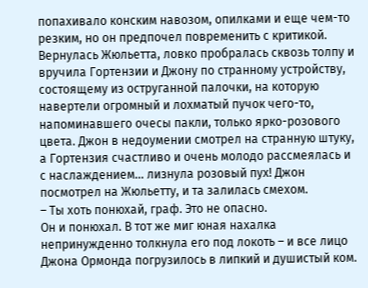попахивало конским навозом, опилками и еще чем-то резким, но он предпочел повременить с критикой. Вернулась Жюльетта, ловко пробралась сквозь толпу и вручила Гортензии и Джону по странному устройству, состоящему из оструганной палочки, на которую навертели огромный и лохматый пучок чего-то, напоминавшего очесы пакли, только ярко-розового цвета. Джон в недоумении смотрел на странную штуку, а Гортензия счастливо и очень молодо рассмеялась и с наслаждением... лизнула розовый пух! Джон посмотрел на Жюльетту, и та залилась смехом.
– Ты хоть понюхай, граф. Это не опасно.
Он и понюхал. В тот же миг юная нахалка непринужденно толкнула его под локоть – и все лицо Джона Ормонда погрузилось в липкий и душистый ком.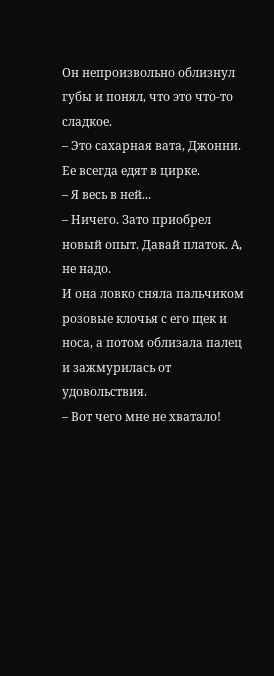Он непроизвольно облизнул губы и понял, что это что-то сладкое.
– Это сахарная вата, Джонни. Ее всегда едят в цирке.
– Я весь в ней...
– Ничего. Зато приобрел новый опыт. Давай платок. А, не надо.
И она ловко сняла пальчиком розовые клочья с его щек и носа, а потом облизала палец и зажмурилась от удовольствия.
– Вот чего мне не хватало!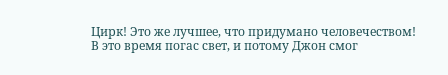Цирк! Это же лучшее, что придумано человечеством!
В это время погас свет, и потому Джон смог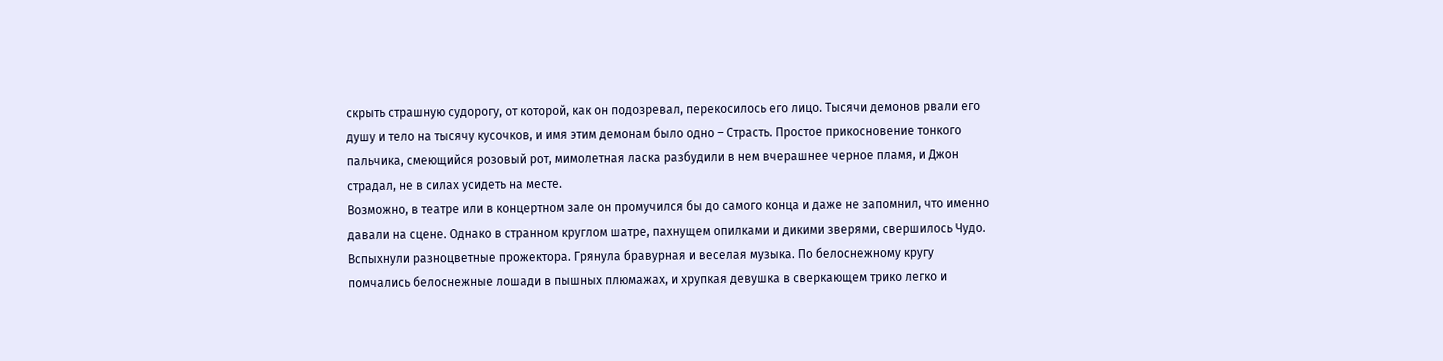скрыть страшную судорогу, от которой, как он подозревал, перекосилось его лицо. Тысячи демонов рвали его душу и тело на тысячу кусочков, и имя этим демонам было одно – Страсть. Простое прикосновение тонкого пальчика, смеющийся розовый рот, мимолетная ласка разбудили в нем вчерашнее черное пламя, и Джон страдал, не в силах усидеть на месте.
Возможно, в театре или в концертном зале он промучился бы до самого конца и даже не запомнил, что именно давали на сцене. Однако в странном круглом шатре, пахнущем опилками и дикими зверями, свершилось Чудо.
Вспыхнули разноцветные прожектора. Грянула бравурная и веселая музыка. По белоснежному кругу помчались белоснежные лошади в пышных плюмажах, и хрупкая девушка в сверкающем трико легко и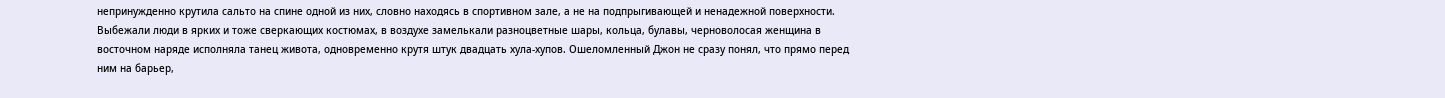непринужденно крутила сальто на спине одной из них, словно находясь в спортивном зале, а не на подпрыгивающей и ненадежной поверхности.
Выбежали люди в ярких и тоже сверкающих костюмах, в воздухе замелькали разноцветные шары, кольца, булавы, черноволосая женщина в восточном наряде исполняла танец живота, одновременно крутя штук двадцать хула-хупов. Ошеломленный Джон не сразу понял, что прямо перед ним на барьер,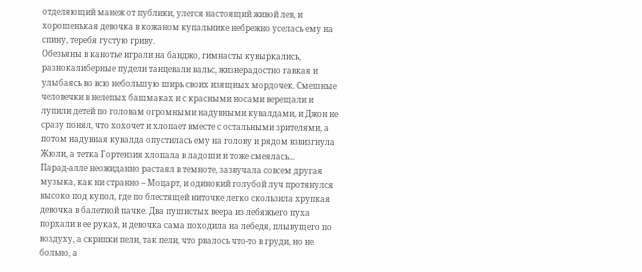отделяющий манеж от публики, улегся настоящий живой лев, и хорошенькая девочка в кожаном купальнике небрежно уселась ему на спину, теребя густую гриву.
Обезьяны в канотье играли на банджо, гимнасты кувыркались, разнокалиберные пудели танцевали вальс, жизнерадостно гавкая и улыбаясь во всю небольшую ширь своих изящных мордочек. Смешные человечки в нелепых башмаках и с красными носами верещали и лупили детей по головам огромными надувными кувалдами, и Джон не сразу понял, что хохочет и хлопает вместе с остальными зрителями, а потом надувная кувалда опустилась ему на голову и рядом взвизгнула Жюли, а тетка Гортензия хлопала в ладоши и тоже смеялась...
Парад-алле неожиданно растаял в темноте, зазвучала совсем другая музыка, как ни странно – Моцарт, и одинокий голубой луч протянулся высоко под купол, где по блестящей ниточке легко скользила хрупкая девочка в балетной пачке. Два пушистых веера из лебяжьего пуха порхали в ее руках, и девочка сама походила на лебедя, плывущего по воздуху, а скрипки пели, так пели, что рвалось что-то в груди, но не больно, а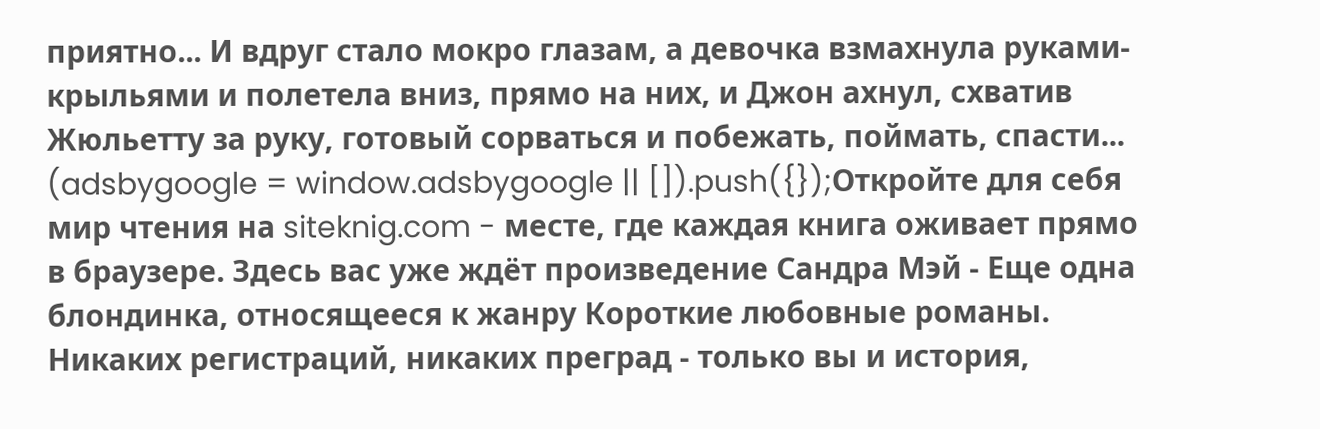приятно... И вдруг стало мокро глазам, а девочка взмахнула руками-крыльями и полетела вниз, прямо на них, и Джон ахнул, схватив Жюльетту за руку, готовый сорваться и побежать, поймать, спасти...
(adsbygoogle = window.adsbygoogle || []).push({});Откройте для себя мир чтения на siteknig.com - месте, где каждая книга оживает прямо в браузере. Здесь вас уже ждёт произведение Сандра Мэй - Еще одна блондинка, относящееся к жанру Короткие любовные романы. Никаких регистраций, никаких преград - только вы и история,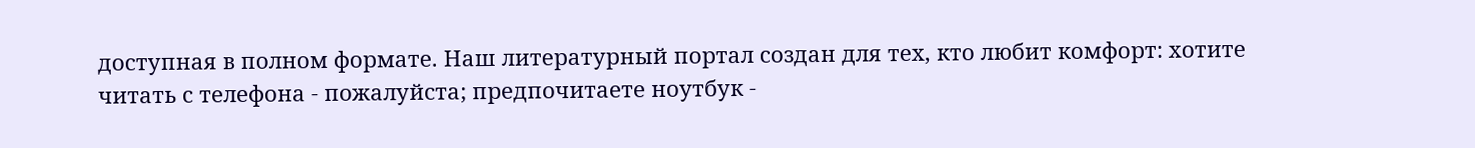доступная в полном формате. Наш литературный портал создан для тех, кто любит комфорт: хотите читать с телефона - пожалуйста; предпочитаете ноутбук -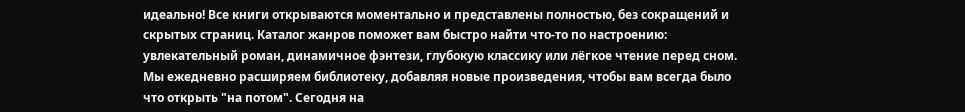идеально! Все книги открываются моментально и представлены полностью, без сокращений и скрытых страниц. Каталог жанров поможет вам быстро найти что-то по настроению: увлекательный роман, динамичное фэнтези, глубокую классику или лёгкое чтение перед сном. Мы ежедневно расширяем библиотеку, добавляя новые произведения, чтобы вам всегда было что открыть "на потом". Сегодня на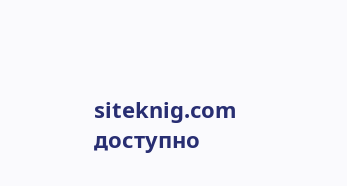siteknig.com доступно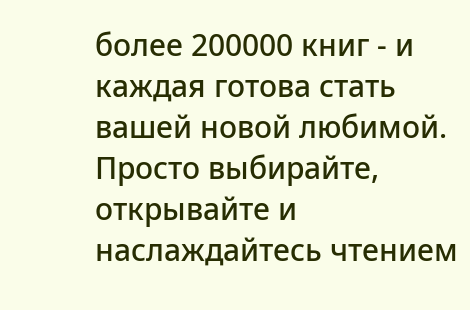более 200000 книг - и каждая готова стать вашей новой любимой. Просто выбирайте, открывайте и наслаждайтесь чтением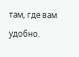там, где вам удобно.